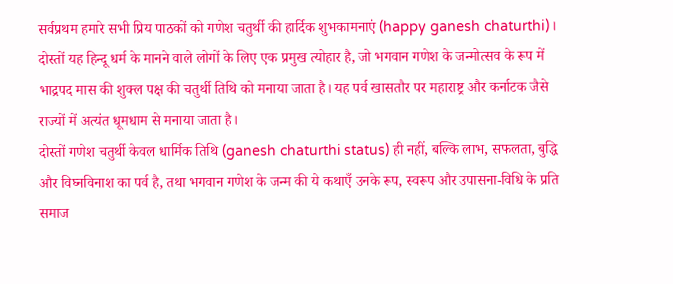सर्वप्रथम हमारे सभी प्रिय पाठकों को गणेश चतुर्थी की हार्दिक शुभकामनाएं (happy ganesh chaturthi)। दोस्तों यह हिन्दू धर्म के मानने वाले लोगों के लिए एक प्रमुख त्योहार है, जो भगवान गणेश के जन्मोत्सव के रूप में भाद्रपद मास की शुक्ल पक्ष की चतुर्थी तिथि को मनाया जाता है। यह पर्व खासतौर पर महाराष्ट्र और कर्नाटक जैसे राज्यों में अत्यंत धूमधाम से मनाया जाता है।
दोस्तों गणेश चतुर्थी केवल धार्मिक तिथि (ganesh chaturthi status) ही नहीं, बल्कि लाभ, सफलता, बुद्धि और विघ्नविनाश का पर्व है, तथा भगवान गणेश के जन्म की ये कथाएँ उनके रूप, स्वरूप और उपासना-विधि के प्रति समाज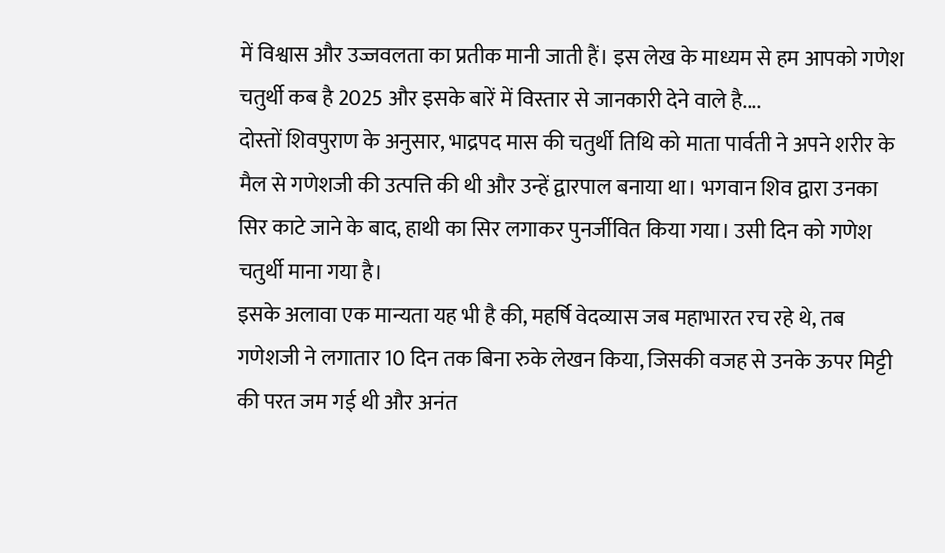में विश्वास और उज्जवलता का प्रतीक मानी जाती हैं। इस लेख के माध्यम से हम आपको गणेश चतुर्थी कब है 2025 और इसके बारें में विस्तार से जानकारी देने वाले है....
दोस्तों शिवपुराण के अनुसार, भाद्रपद मास की चतुर्थी तिथि को माता पार्वती ने अपने शरीर के मैल से गणेशजी की उत्पत्ति की थी और उन्हें द्वारपाल बनाया था। भगवान शिव द्वारा उनका सिर काटे जाने के बाद, हाथी का सिर लगाकर पुनर्जीवित किया गया। उसी दिन को गणेश चतुर्थी माना गया है।
इसके अलावा एक मान्यता यह भी है की, महर्षि वेदव्यास जब महाभारत रच रहे थे, तब गणेशजी ने लगातार 10 दिन तक बिना रुके लेखन किया, जिसकी वजह से उनके ऊपर मिट्टी की परत जम गई थी और अनंत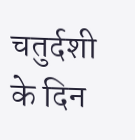चतुर्दशी के दिन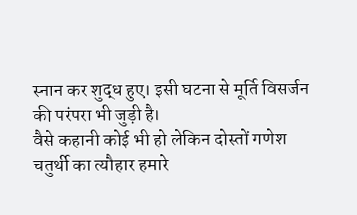स्नान कर शुद्ध हुए। इसी घटना से मूर्ति विसर्जन की परंपरा भी जुड़ी है।
वैसे कहानी कोई भी हो लेकिन दोस्तों गणेश चतुर्थी का त्यौहार हमारे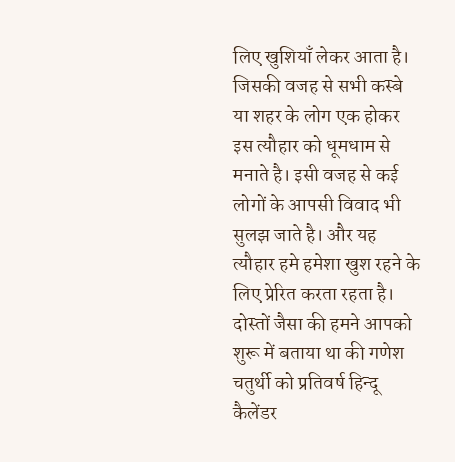लिए खुशियाँ लेकर आता है। जिसकी वजह से सभी कस्बे या शहर के लोग एक होकर इस त्यौहार को धूमधाम से मनाते है। इसी वजह से कई लोगों के आपसी विवाद भी सुलझ जाते है। और यह त्यौहार हमे हमेशा खुश रहने के लिए प्रेरित करता रहता है।
दोस्तों जैसा की हमने आपको शुरू में बताया था की गणेश चतुर्थी को प्रतिवर्ष हिन्दू कैलेंडर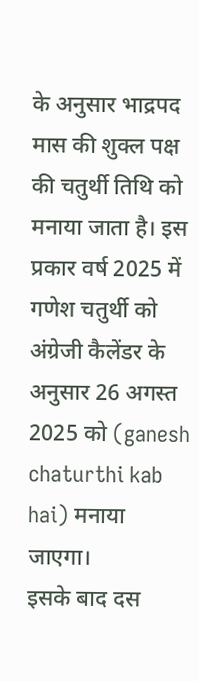के अनुसार भाद्रपद मास की शुक्ल पक्ष की चतुर्थी तिथि को मनाया जाता है। इस प्रकार वर्ष 2025 में गणेश चतुर्थी को अंग्रेजी कैलेंडर के अनुसार 26 अगस्त 2025 को (ganesh chaturthi kab hai) मनाया जाएगा।
इसके बाद दस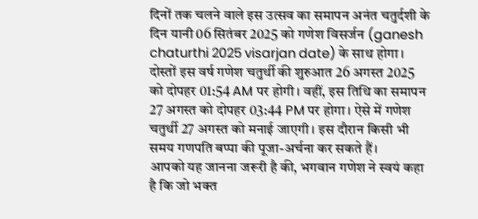दिनों तक चलने वाले इस उत्सव का समापन अनंत चतुर्दशी के दिन यानी 06 सितंबर 2025 को गणेश विसर्जन (ganesh chaturthi 2025 visarjan date) के साथ होगा।
दोस्तों इस वर्ष गणेश चतुर्थी की शुरुआत 26 अगस्त 2025 को दोपहर 01:54 AM पर होगी। वहीं, इस तिथि का समापन 27 अगस्त को दोपहर 03:44 PM पर होगा। ऐसे में गणेश चतुर्थी 27 अगस्त को मनाई जाएगी। इस दौरान किसी भी समय गणपति बप्पा की पूजा-अर्चना कर सकते हैं।
आपको यह जानना जरूरी है की, भगवान गणेश ने स्वयं कहा है कि जो भक्त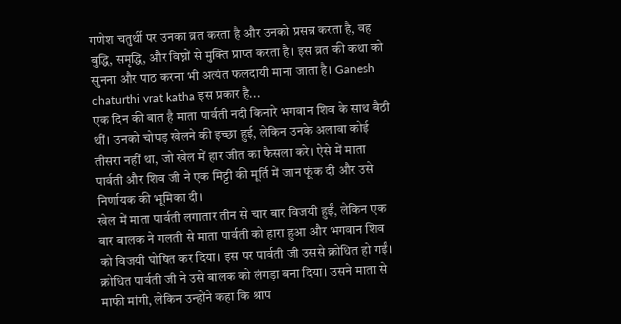गणेश चतुर्थी पर उनका व्रत करता है और उनको प्रसन्न करता है, वह बुद्धि, समृद्धि, और विघ्नों से मुक्ति प्राप्त करता है। इस व्रत की कथा को सुनना और पाठ करना भी अत्यंत फलदायी माना जाता है। Ganesh chaturthi vrat katha इस प्रकार है...
एक दिन की बात है माता पार्वती नदी किनारे भगवान शिव के साथ बैठी थीं। उनको चोपड़ खेलने की इच्छा हुई, लेकिन उनके अलावा कोई तीसरा नहीं था, जो खेल में हार जीत का फैसला करे। ऐसे में माता पार्वती और शिव जी ने एक मिट्टी की मूर्ति में जान फूंक दी और उसे निर्णायक की भूमिका दी।
खेल में माता पार्वती लगातार तीन से चार बार विजयी हुईं, लेकिन एक बार बालक ने गलती से माता पार्वती को हारा हुआ और भगवान शिव को विजयी घोषित कर दिया। इस पर पार्वती जी उससे क्रोधित हो गईं।
क्रोधित पार्वती जी ने उसे बालक को लंगड़ा बना दिया। उसने माता से माफी मांगी, लेकिन उन्होंने कहा कि श्राप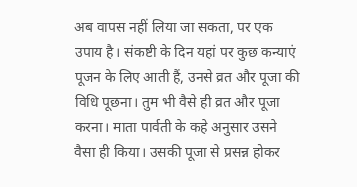अब वापस नहीं लिया जा सकता, पर एक उपाय है। संकष्टी के दिन यहां पर कुछ कन्याएं पूजन के लिए आती हैं, उनसे व्रत और पूजा की विधि पूछना। तुम भी वैसे ही व्रत और पूजा करना। माता पार्वती के कहे अनुसार उसने वैसा ही किया। उसकी पूजा से प्रसन्न होकर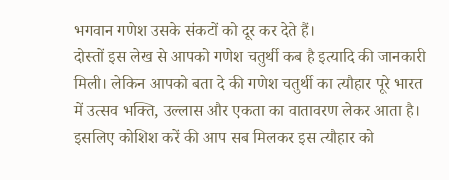भगवान गणेश उसके संकटों को दूर कर देते हैं।
दोस्तों इस लेख से आपको गणेश चतुर्थी कब है इत्यादि की जानकारी मिली। लेकिन आपको बता दे की गणेश चतुर्थी का त्यौहार पूरे भारत में उत्सव भक्ति, उल्लास और एकता का वातावरण लेकर आता है। इसलिए कोशिश करें की आप सब मिलकर इस त्यौहार को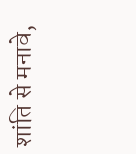शांति से मनावे,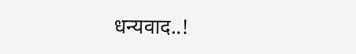धन्यवाद..!